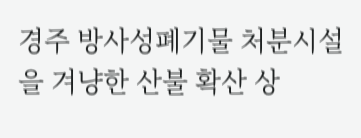경주 방사성폐기물 처분시설을 겨냥한 산불 확산 상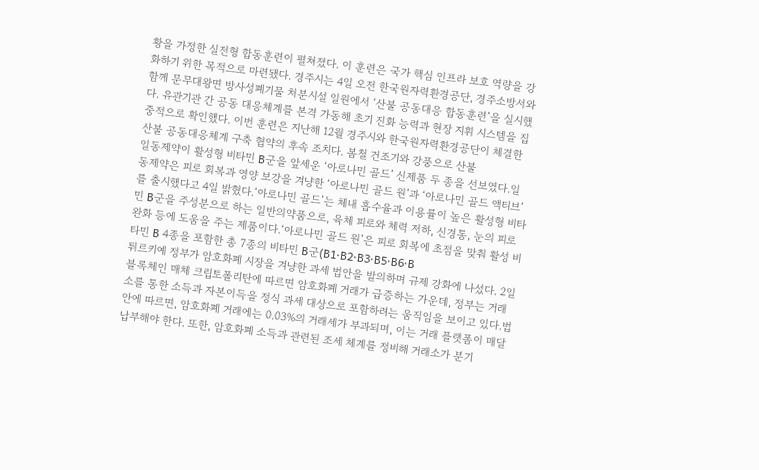황을 가정한 실전형 합동훈련이 펼쳐졌다. 이 훈련은 국가 핵심 인프라 보호 역량을 강화하기 위한 목적으로 마련됐다. 경주시는 4일 오전 한국원자력환경공단, 경주소방서와 함께 문무대왕면 방사성폐기물 처분시설 일원에서 ‘산불 공동대응 합동훈련’을 실시했다. 유관기관 간 공동 대응체계를 본격 가동해 초기 진화 능력과 현장 지휘 시스템을 집중적으로 확인했다. 이번 훈련은 지난해 12월 경주시와 한국원자력환경공단이 체결한 산불 공동대응체계 구축 협약의 후속 조치다. 봄철 건조기와 강풍으로 산불
일동제약이 활성형 비타민 B군을 앞세운 ‘아로나민 골드’ 신제품 두 종을 선보였다.일동제약은 피로 회복과 영양 보강을 겨냥한 ‘아로나민 골드 원’과 ‘아로나민 골드 액티브’를 출시했다고 4일 밝혔다.‘아로나민 골드’는 체내 흡수율과 이용률이 높은 활성형 비타민 B군을 주성분으로 하는 일반의약품으로, 육체 피로와 체력 저하, 신경통, 눈의 피로 완화 등에 도움을 주는 제품이다.‘아로나민 골드 원’은 피로 회복에 초점을 맞춰 활성 비타민 B 4종을 포함한 총 7종의 비타민 B군(B1·B2·B3·B5·B6·B
튀르키예 정부가 암호화폐 시장을 겨냥한 과세 법안을 발의하며 규제 강화에 나섰다. 2일 블록체인 매체 크립토폴리탄에 따르면 암호화폐 거래가 급증하는 가운데, 정부는 거래소를 통한 소득과 자본이득을 정식 과세 대상으로 포함하려는 움직임을 보이고 있다.법안에 따르면, 암호화폐 거래에는 0.03%의 거래세가 부과되며, 이는 거래 플랫폼이 매달 납부해야 한다. 또한, 암호화폐 소득과 관련된 조세 체계를 정비해 거래소가 분기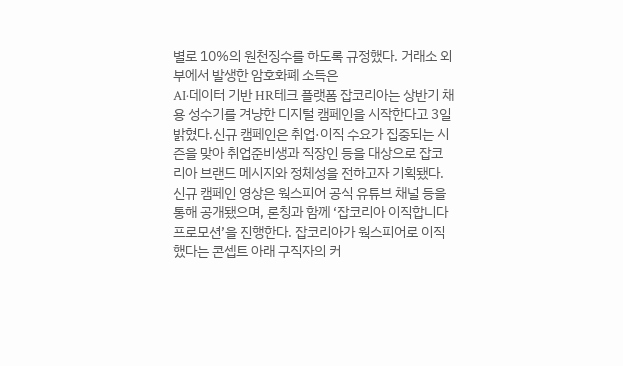별로 10%의 원천징수를 하도록 규정했다. 거래소 외부에서 발생한 암호화폐 소득은
AI·데이터 기반 HR테크 플랫폼 잡코리아는 상반기 채용 성수기를 겨냥한 디지털 캠페인을 시작한다고 3일 밝혔다.신규 캠페인은 취업·이직 수요가 집중되는 시즌을 맞아 취업준비생과 직장인 등을 대상으로 잡코리아 브랜드 메시지와 정체성을 전하고자 기획됐다.신규 캠페인 영상은 웍스피어 공식 유튜브 채널 등을 통해 공개됐으며, 론칭과 함께 ‘잡코리아 이직합니다 프로모션’을 진행한다. 잡코리아가 웍스피어로 이직했다는 콘셉트 아래 구직자의 커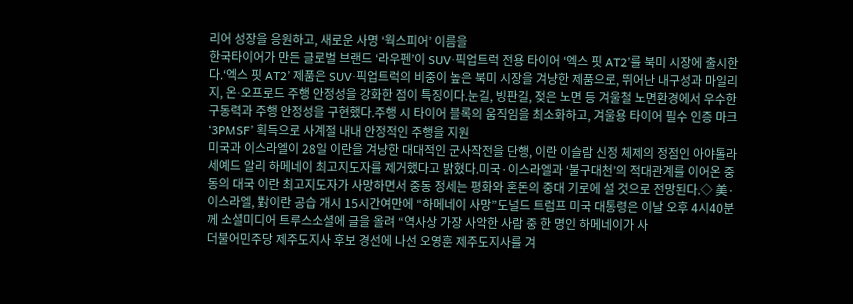리어 성장을 응원하고, 새로운 사명 ‘웍스피어’ 이름을
한국타이어가 만든 글로벌 브랜드 ‘라우펜’이 SUV∙픽업트럭 전용 타이어 ‘엑스 핏 AT2’를 북미 시장에 출시한다.‘엑스 핏 AT2’ 제품은 SUV∙픽업트럭의 비중이 높은 북미 시장을 겨냥한 제품으로, 뛰어난 내구성과 마일리지, 온∙오프로드 주행 안정성을 강화한 점이 특징이다.눈길, 빙판길, 젖은 노면 등 겨울철 노면환경에서 우수한 구동력과 주행 안정성을 구현했다.주행 시 타이어 블록의 움직임을 최소화하고, 겨울용 타이어 필수 인증 마크 ‘3PMSF’ 획득으로 사계절 내내 안정적인 주행을 지원
미국과 이스라엘이 28일 이란을 겨냥한 대대적인 군사작전을 단행, 이란 이슬람 신정 체제의 정점인 아야톨라 세예드 알리 하메네이 최고지도자를 제거했다고 밝혔다.미국·이스라엘과 ‘불구대천’의 적대관계를 이어온 중동의 대국 이란 최고지도자가 사망하면서 중동 정세는 평화와 혼돈의 중대 기로에 설 것으로 전망된다.◇ 美·이스라엘, 對이란 공습 개시 15시간여만에 “하메네이 사망”도널드 트럼프 미국 대통령은 이날 오후 4시40분께 소셜미디어 트루스소셜에 글을 올려 “역사상 가장 사악한 사람 중 한 명인 하메네이가 사
더불어민주당 제주도지사 후보 경선에 나선 오영훈 제주도지사를 겨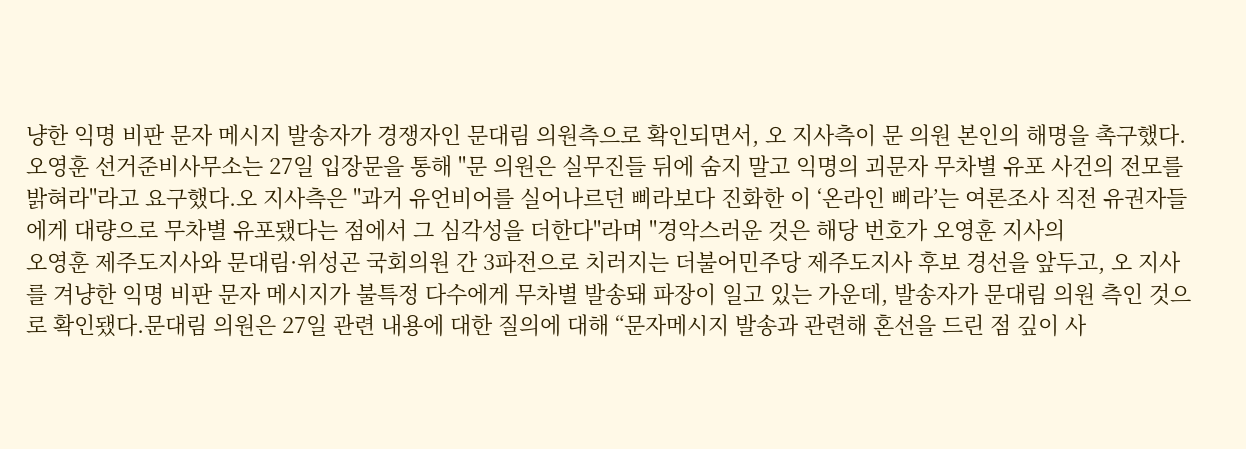냥한 익명 비판 문자 메시지 발송자가 경쟁자인 문대림 의원측으로 확인되면서, 오 지사측이 문 의원 본인의 해명을 촉구했다.오영훈 선거준비사무소는 27일 입장문을 통해 "문 의원은 실무진들 뒤에 숨지 말고 익명의 괴문자 무차별 유포 사건의 전모를 밝혀라"라고 요구했다.오 지사측은 "과거 유언비어를 실어나르던 삐라보다 진화한 이 ‘온라인 삐라’는 여론조사 직전 유권자들에게 대량으로 무차별 유포됐다는 점에서 그 심각성을 더한다"라며 "경악스러운 것은 해당 번호가 오영훈 지사의
오영훈 제주도지사와 문대림·위성곤 국회의원 간 3파전으로 치러지는 더불어민주당 제주도지사 후보 경선을 앞두고, 오 지사를 겨냥한 익명 비판 문자 메시지가 불특정 다수에게 무차별 발송돼 파장이 일고 있는 가운데, 발송자가 문대림 의원 측인 것으로 확인됐다.문대림 의원은 27일 관련 내용에 대한 질의에 대해 “문자메시지 발송과 관련해 혼선을 드린 점 깊이 사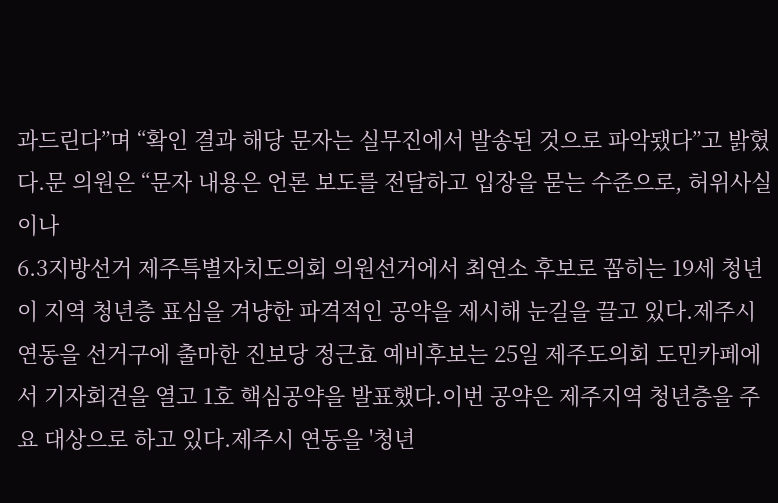과드린다”며 “확인 결과 해당 문자는 실무진에서 발송된 것으로 파악됐다”고 밝혔다.문 의원은 “문자 내용은 언론 보도를 전달하고 입장을 묻는 수준으로, 허위사실이나
6.3지방선거 제주특별자치도의회 의원선거에서 최연소 후보로 꼽히는 19세 청년이 지역 청년층 표심을 겨냥한 파격적인 공약을 제시해 눈길을 끌고 있다.제주시 연동을 선거구에 출마한 진보당 정근효 예비후보는 25일 제주도의회 도민카페에서 기자회견을 열고 1호 핵심공약을 발표했다.이번 공약은 제주지역 청년층을 주요 대상으로 하고 있다.제주시 연동을 '청년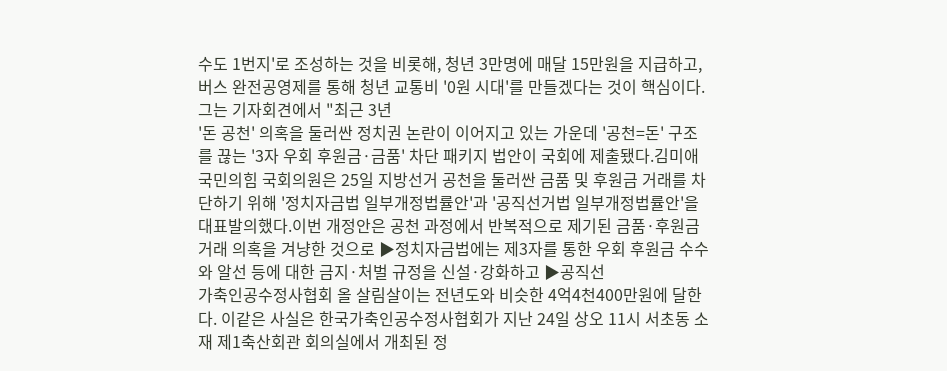수도 1번지'로 조성하는 것을 비롯해, 청년 3만명에 매달 15만원을 지급하고, 버스 완전공영제를 통해 청년 교통비 '0원 시대'를 만들겠다는 것이 핵심이다.그는 기자회견에서 "최근 3년
'돈 공천' 의혹을 둘러싼 정치권 논란이 이어지고 있는 가운데 '공천=돈' 구조를 끊는 '3자 우회 후원금·금품' 차단 패키지 법안이 국회에 제출됐다.김미애 국민의힘 국회의원은 25일 지방선거 공천을 둘러싼 금품 및 후원금 거래를 차단하기 위해 '정치자금법 일부개정법률안'과 '공직선거법 일부개정법률안'을 대표발의했다.이번 개정안은 공천 과정에서 반복적으로 제기된 금품·후원금 거래 의혹을 겨냥한 것으로 ▶정치자금법에는 제3자를 통한 우회 후원금 수수와 알선 등에 대한 금지·처벌 규정을 신설·강화하고 ▶공직선
가축인공수정사협회 올 살림살이는 전년도와 비슷한 4억4천400만원에 달한다. 이같은 사실은 한국가축인공수정사협회가 지난 24일 상오 11시 서초동 소재 제1축산회관 회의실에서 개최된 정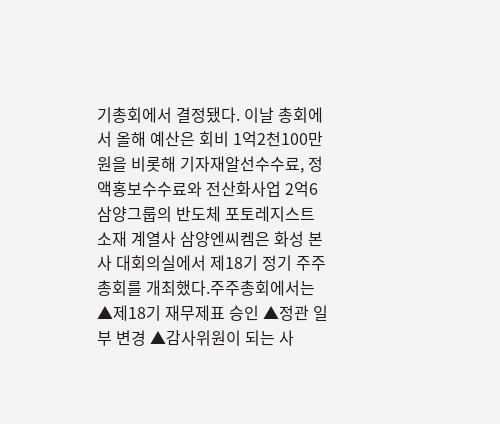기총회에서 결정됐다. 이날 총회에서 올해 예산은 회비 1억2천100만원을 비롯해 기자재알선수수료, 정액홍보수수료와 전산화사업 2억6
삼양그룹의 반도체 포토레지스트 소재 계열사 삼양엔씨켐은 화성 본사 대회의실에서 제18기 정기 주주총회를 개최했다.주주총회에서는 ▲제18기 재무제표 승인 ▲정관 일부 변경 ▲감사위원이 되는 사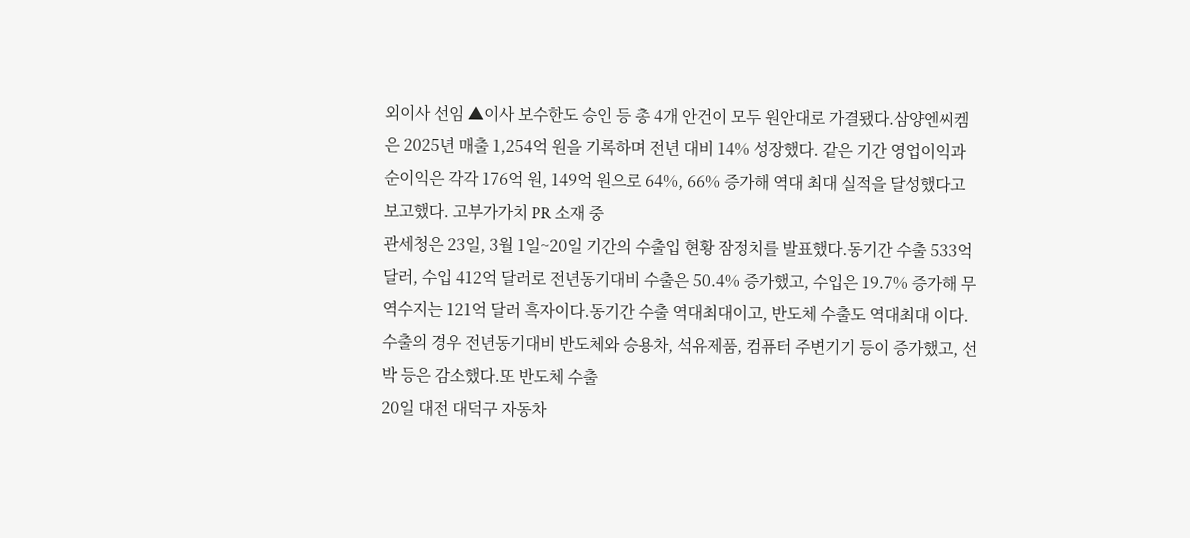외이사 선임 ▲이사 보수한도 승인 등 총 4개 안건이 모두 원안대로 가결됐다.삼양엔씨켐은 2025년 매출 1,254억 원을 기록하며 전년 대비 14% 성장했다. 같은 기간 영업이익과 순이익은 각각 176억 원, 149억 원으로 64%, 66% 증가해 역대 최대 실적을 달성했다고 보고했다. 고부가가치 PR 소재 중
관세청은 23일, 3월 1일~20일 기간의 수출입 현황 잠정치를 발표했다.동기간 수출 533억 달러, 수입 412억 달러로 전년동기대비 수출은 50.4% 증가했고, 수입은 19.7% 증가해 무역수지는 121억 달러 흑자이다.동기간 수출 역대최대이고, 반도체 수출도 역대최대 이다.수출의 경우 전년동기대비 반도체와 승용차, 석유제품, 컴퓨터 주변기기 등이 증가했고, 선박 등은 감소했다.또 반도체 수출
20일 대전 대덕구 자동차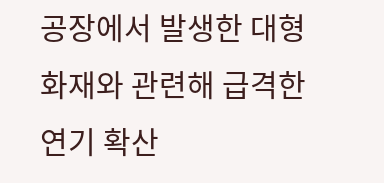공장에서 발생한 대형 화재와 관련해 급격한 연기 확산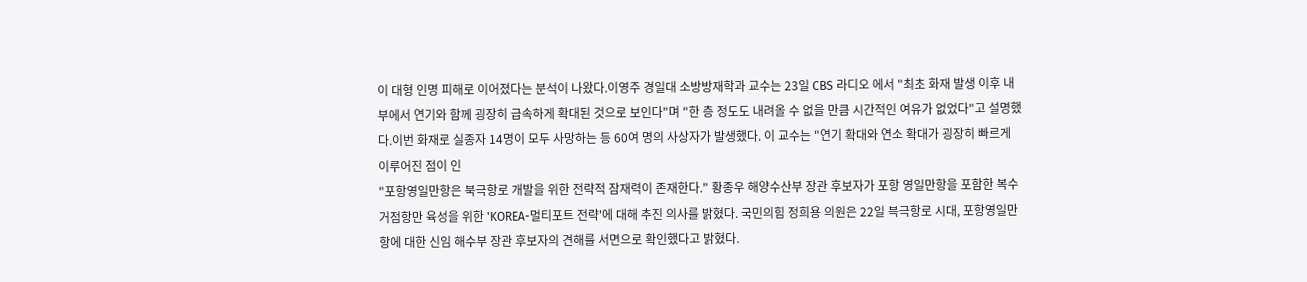이 대형 인명 피해로 이어졌다는 분석이 나왔다.이영주 경일대 소방방재학과 교수는 23일 CBS 라디오 에서 "최초 화재 발생 이후 내부에서 연기와 함께 굉장히 급속하게 확대된 것으로 보인다"며 "한 층 정도도 내려올 수 없을 만큼 시간적인 여유가 없었다"고 설명했다.이번 화재로 실종자 14명이 모두 사망하는 등 60여 명의 사상자가 발생했다. 이 교수는 "연기 확대와 연소 확대가 굉장히 빠르게 이루어진 점이 인
"포항영일만항은 북극항로 개발을 위한 전략적 잠재력이 존재한다." 황종우 해양수산부 장관 후보자가 포항 영일만항을 포함한 복수 거점항만 육성을 위한 'KOREA-멀티포트 전략'에 대해 추진 의사를 밝혔다. 국민의힘 정희용 의원은 22일 븍극항로 시대, 포항영일만항에 대한 신임 해수부 장관 후보자의 견해를 서면으로 확인했다고 밝혔다.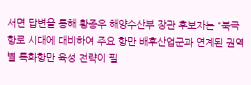서면 답변을 통해 황종우 해양수산부 장관 후보자는 "북극항로 시대에 대비하여 주요 항만 배후산업군과 연계된 권역별 특화항만 육성 전략이 필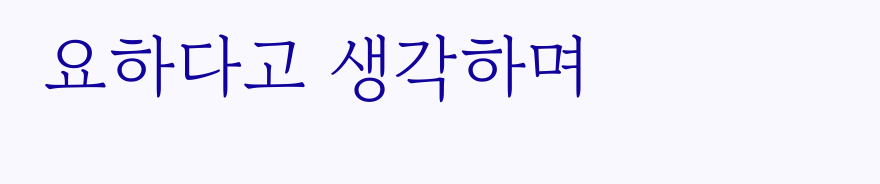요하다고 생각하며